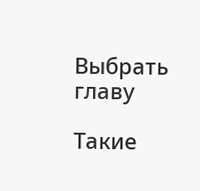Выбрать главу

Такие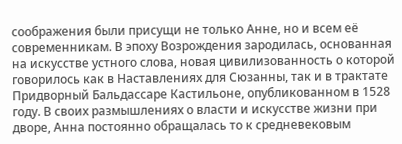соображения были присущи не только Анне, но и всем её современникам. В эпоху Возрождения зародилась, основанная на искусстве устного слова, новая цивилизованность о которой говорилось как в Наставлениях для Сюзанны, так и в трактате Придворный Бальдассаре Кастильоне, опубликованном в 1528 году. В своих размышлениях о власти и искусстве жизни при дворе, Анна постоянно обращалась то к средневековым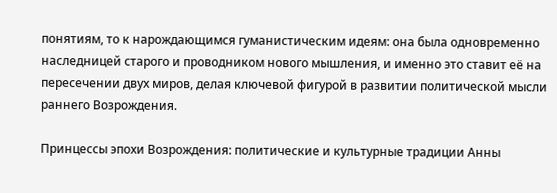понятиям, то к нарождающимся гуманистическим идеям: она была одновременно наследницей старого и проводником нового мышления, и именно это ставит её на пересечении двух миров, делая ключевой фигурой в развитии политической мысли раннего Возрождения.

Принцессы эпохи Возрождения: политические и культурные традиции Анны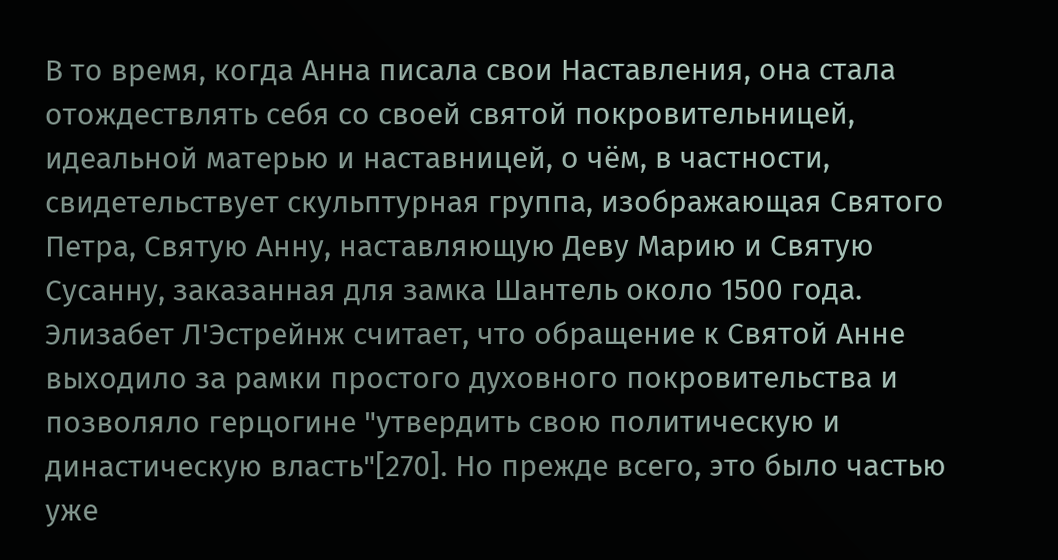В то время, когда Анна писала свои Наставления, она стала отождествлять себя со своей святой покровительницей, идеальной матерью и наставницей, о чём, в частности, свидетельствует скульптурная группа, изображающая Святого Петра, Святую Анну, наставляющую Деву Марию и Святую Сусанну, заказанная для замка Шантель около 1500 года. Элизабет Л'Эстрейнж считает, что обращение к Святой Анне выходило за рамки простого духовного покровительства и позволяло герцогине "утвердить свою политическую и династическую власть"[270]. Но прежде всего, это было частью уже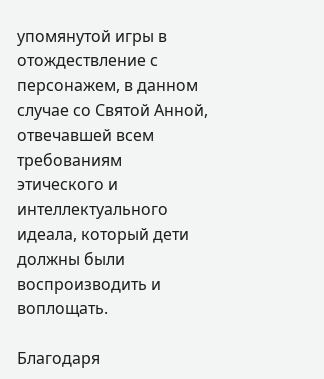упомянутой игры в отождествление с персонажем, в данном случае со Святой Анной, отвечавшей всем требованиям этического и интеллектуального идеала, который дети должны были воспроизводить и воплощать.

Благодаря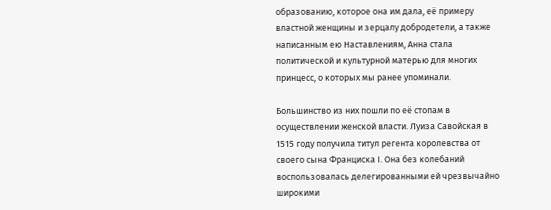образованию, которое она им дала, её примеру властной женщины и зерцалу добродетели, а также написанным ею Наставлениям, Анна стала политической и культурной матерью для многих принцесс, о которых мы ранее упоминали.

Большинство из них пошли по её стопам в осуществлении женской власти. Луиза Савойская в 1515 году получила титул регента королевства от своего сына Франциска I. Она без колебаний воспользовалась делегированными ей чрезвычайно широкими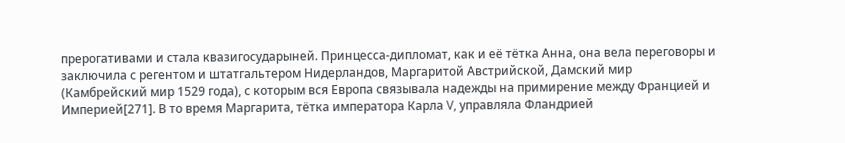прерогативами и стала квазигосударыней. Принцесса-дипломат, как и её тётка Анна, она вела переговоры и заключила с регентом и штатгальтером Нидерландов, Маргаритой Австрийской, Дамский мир (Камбрейский мир 1529 года), с которым вся Европа связывала надежды на примирение между Францией и Империей[271]. В то время Маргарита, тётка императора Карла V, управляла Фландрией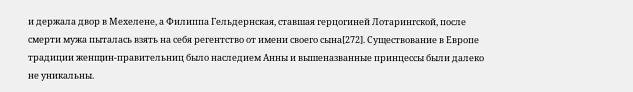и держала двор в Мехелене, а Филиппа Гельдернская, ставшая герцогиней Лотарингской, после смерти мужа пыталась взять на себя регентство от имени своего сына[272]. Существование в Европе традиции женщин-правительниц было наследием Анны и вышеназванные принцессы были далеко не уникальны.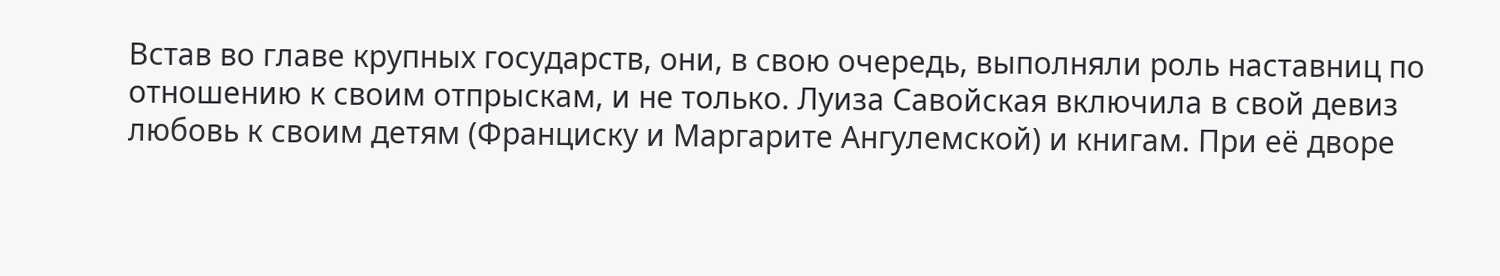Встав во главе крупных государств, они, в свою очередь, выполняли роль наставниц по отношению к своим отпрыскам, и не только. Луиза Савойская включила в свой девиз любовь к своим детям (Франциску и Маргарите Ангулемской) и книгам. При её дворе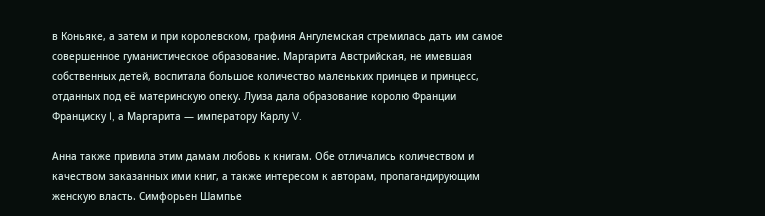в Коньяке, а затем и при королевском, графиня Ангулемская стремилась дать им самое совершенное гуманистическое образование. Маргарита Австрийская, не имевшая собственных детей, воспитала большое количество маленьких принцев и принцесс, отданных под её материнскую опеку. Луиза дала образование королю Франции Франциску I, а Маргарита — императору Карлу V.

Анна также привила этим дамам любовь к книгам. Обе отличались количеством и качеством заказанных ими книг, а также интересом к авторам, пропагандирующим женскую власть. Симфорьен Шампье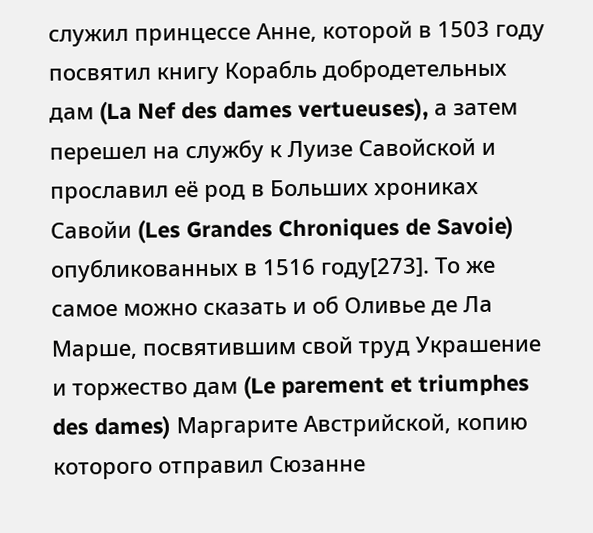служил принцессе Анне, которой в 1503 году посвятил книгу Корабль добродетельных дам (La Nef des dames vertueuses), а затем перешел на службу к Луизе Савойской и прославил её род в Больших хрониках Савойи (Les Grandes Chroniques de Savoie) опубликованных в 1516 году[273]. То же самое можно сказать и об Оливье де Ла Марше, посвятившим свой труд Украшение и торжество дам (Le parement et triumphes des dames) Маргарите Австрийской, копию которого отправил Сюзанне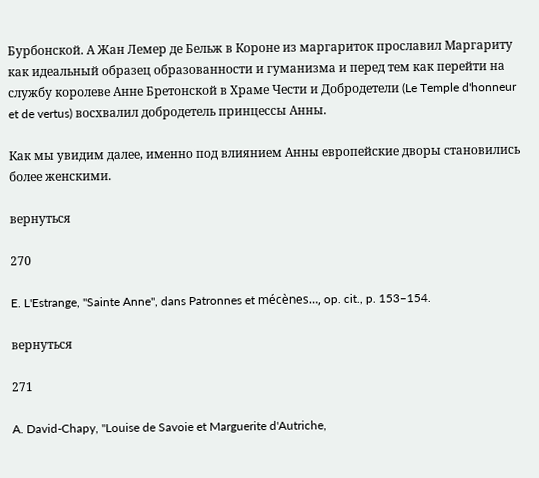Бурбонской. А Жан Лемер де Бельж в Короне из маргариток прославил Маргариту как идеальный образец образованности и гуманизма и перед тем как перейти на службу королеве Анне Бретонской в Храме Чести и Добродетели (Le Temple d'honneur et de vertus) восхвалил добродетель принцессы Анны.

Как мы увидим далее, именно под влиянием Анны европейские дворы становились более женскими.

вернуться

270

E. L'Estrange, "Sainte Anne", dans Patronnes et mécènes…, op. cit., p. 153–154.

вернуться

271

A. David-Chapy, "Louise de Savoie et Marguerite d'Autriche,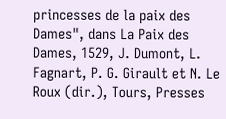princesses de la paix des Dames", dans La Paix des Dames, 1529, J. Dumont, L. Fagnart, P. G. Girault et N. Le Roux (dir.), Tours, Presses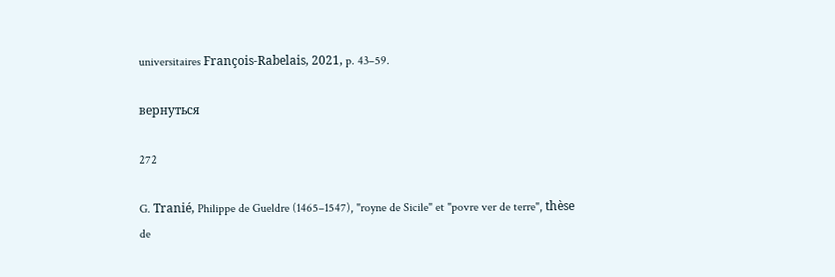universitaires François-Rabelais, 2021, p. 43–59.

вернуться

272

G. Tranié, Philippe de Gueldre (1465–1547), "royne de Sicile" et "povre ver de terre", thèse de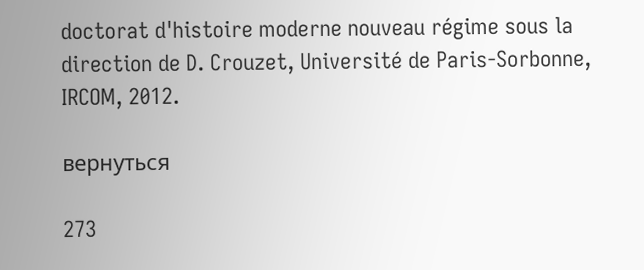doctorat d'histoire moderne nouveau régime sous la direction de D. Crouzet, Université de Paris-Sorbonne, IRCOM, 2012.

вернуться

273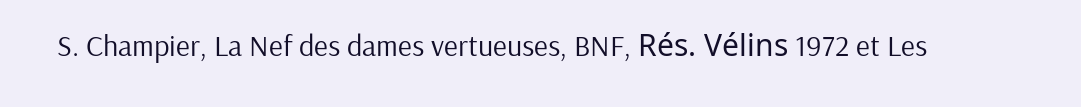S. Champier, La Nef des dames vertueuses, BNF, Rés. Vélins 1972 et Les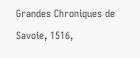Grandes Chroniques de Savoie, 1516,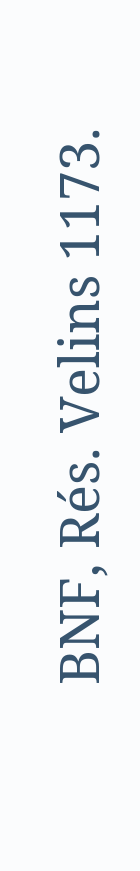BNF, Rés. Velins 1173.